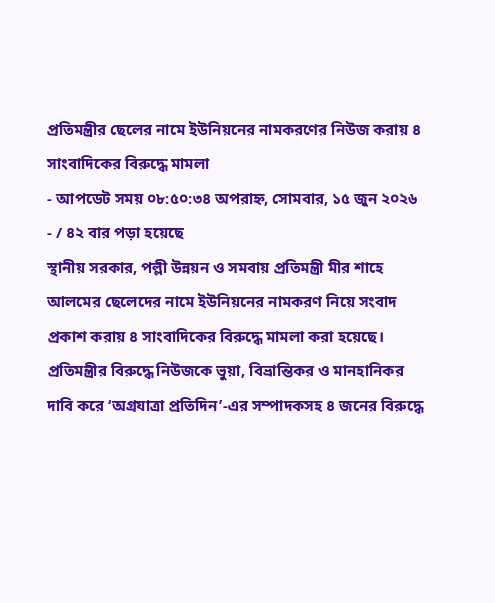প্রতিমন্ত্রীর ছেলের নামে ইউনিয়নের নামকরণের নিউজ করায় ৪ সাংবাদিকের বিরুদ্ধে মামলা
- আপডেট সময় ০৮:৫০:৩৪ অপরাহ্ন, সোমবার, ১৫ জুন ২০২৬
- / ৪২ বার পড়া হয়েছে
স্থানীয় সরকার, পল্লী উন্নয়ন ও সমবায় প্রতিমন্ত্রী মীর শাহে আলমের ছেলেদের নামে ইউনিয়নের নামকরণ নিয়ে সংবাদ প্রকাশ করায় ৪ সাংবাদিকের বিরুদ্ধে মামলা করা হয়েছে। প্রতিমন্ত্রীর বিরুদ্ধে নিউজকে ভুয়া, বিভ্রান্তিকর ও মানহানিকর দাবি করে ‘অগ্রযাত্রা প্রতিদিন’-এর সম্পাদকসহ ৪ জনের বিরুদ্ধে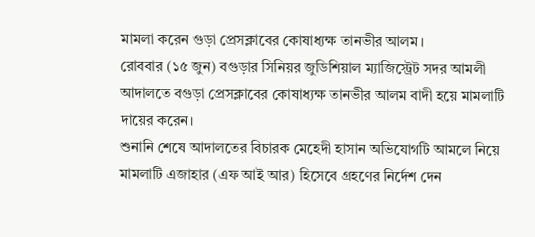মামলা করেন গুড়া প্রেসক্লাবের কোষাধ্যক্ষ তানভীর আলম।
রোববার (১৫ জুন) বগুড়ার সিনিয়র জুডিশিয়াল ম্যাজিস্ট্রেট সদর আমলী আদালতে বগুড়া প্রেসক্লাবের কোষাধ্যক্ষ তানভীর আলম বাদী হয়ে মামলাটি দায়ের করেন।
শুনানি শেষে আদালতের বিচারক মেহেদী হাসান অভিযোগটি আমলে নিয়ে মামলাটি এজাহার (এফ আই আর) হিসেবে গ্রহণের নির্দেশ দেন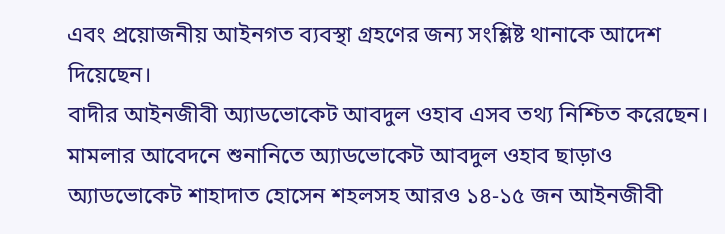এবং প্রয়োজনীয় আইনগত ব্যবস্থা গ্রহণের জন্য সংশ্লিষ্ট থানাকে আদেশ দিয়েছেন।
বাদীর আইনজীবী অ্যাডভোকেট আবদুল ওহাব এসব তথ্য নিশ্চিত করেছেন। মামলার আবেদনে শুনানিতে অ্যাডভোকেট আবদুল ওহাব ছাড়াও অ্যাডভোকেট শাহাদাত হোসেন শহলসহ আরও ১৪-১৫ জন আইনজীবী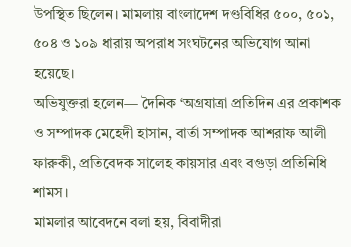উপস্থিত ছিলেন। মামলায় বাংলাদেশ দণ্ডবিধির ৫০০, ৫০১, ৫০৪ ও ১০৯ ধারায় অপরাধ সংঘটনের অভিযোগ আনা হয়েছে।
অভিযুক্তরা হলেন— দৈনিক ‘অগ্রযাত্রা প্রতিদিন এর প্রকাশক ও সম্পাদক মেহেদী হাসান, বার্তা সম্পাদক আশরাফ আলী ফারুকী, প্রতিবেদক সালেহ কায়সার এবং বগুড়া প্রতিনিধি শামস।
মামলার আবেদনে বলা হয়, বিবাদীরা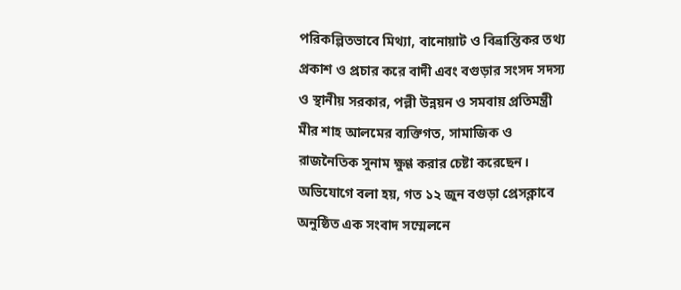পরিকল্পিতভাবে মিথ্যা, বানোয়াট ও বিভ্রান্তিকর তথ্য প্রকাশ ও প্রচার করে বাদী এবং বগুড়ার সংসদ সদস্য ও স্থানীয় সরকার, পল্লী উন্নয়ন ও সমবায় প্রতিমন্ত্রী মীর শাহ আলমের ব্যক্তিগত, সামাজিক ও রাজনৈতিক সুনাম ক্ষুণ্ণ করার চেষ্টা করেছেন।
অভিযোগে বলা হয়, গত ১২ জুন বগুড়া প্রেসক্লাবে অনুষ্ঠিত এক সংবাদ সম্মেলনে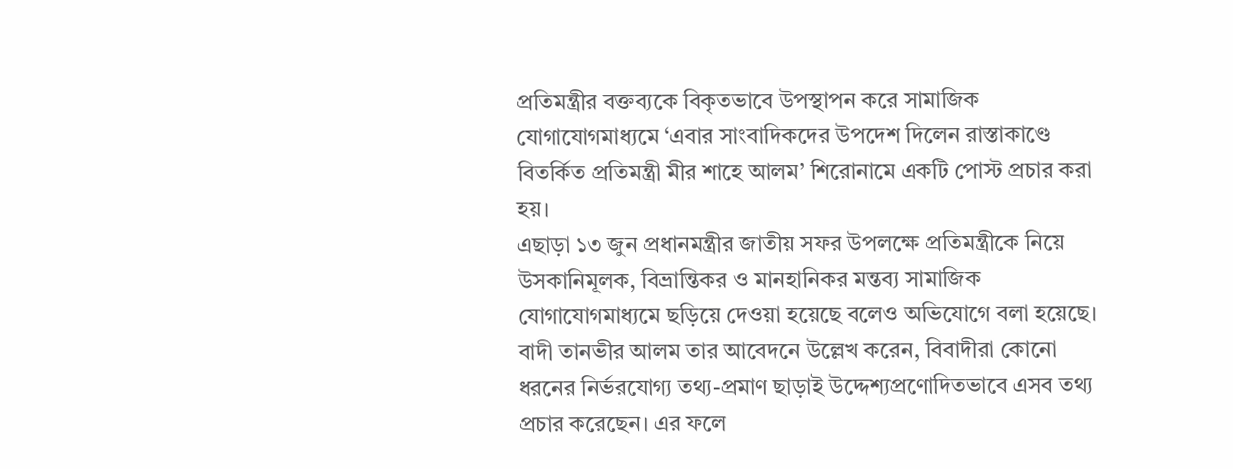প্রতিমন্ত্রীর বক্তব্যকে বিকৃতভাবে উপস্থাপন করে সামাজিক যোগাযোগমাধ্যমে ‘এবার সাংবাদিকদের উপদেশ দিলেন রাস্তাকাণ্ডে বিতর্কিত প্রতিমন্ত্রী মীর শাহে আলম’ শিরোনামে একটি পোস্ট প্রচার করা হয়।
এছাড়া ১৩ জুন প্রধানমন্ত্রীর জাতীয় সফর উপলক্ষে প্রতিমন্ত্রীকে নিয়ে উসকানিমূলক, বিভ্রান্তিকর ও মানহানিকর মন্তব্য সামাজিক যোগাযোগমাধ্যমে ছড়িয়ে দেওয়া হয়েছে বলেও অভিযোগে বলা হয়েছে।
বাদী তানভীর আলম তার আবেদনে উল্লেখ করেন, বিবাদীরা কোনো ধরনের নির্ভরযোগ্য তথ্য-প্রমাণ ছাড়াই উদ্দেশ্যপ্রণোদিতভাবে এসব তথ্য প্রচার করেছেন। এর ফলে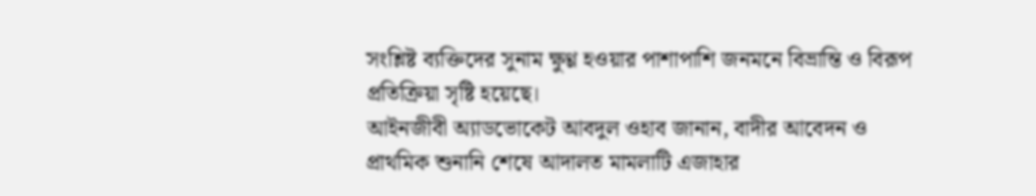সংশ্লিষ্ট ব্যক্তিদের সুনাম ক্ষুণ্ণ হওয়ার পাশাপাশি জনমনে বিভ্রান্তি ও বিরূপ প্রতিক্রিয়া সৃষ্টি হয়েছে।
আইনজীবী অ্যাডভোকেট আবদুল ওহাব জানান, বাদীর আবেদন ও প্রাথমিক শুনানি শেষে আদালত মামলাটি এজাহার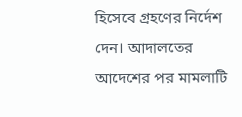হিসেবে গ্রহণের নির্দেশ দেন। আদালতের আদেশের পর মামলাটি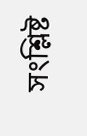সংশ্লিষ্ট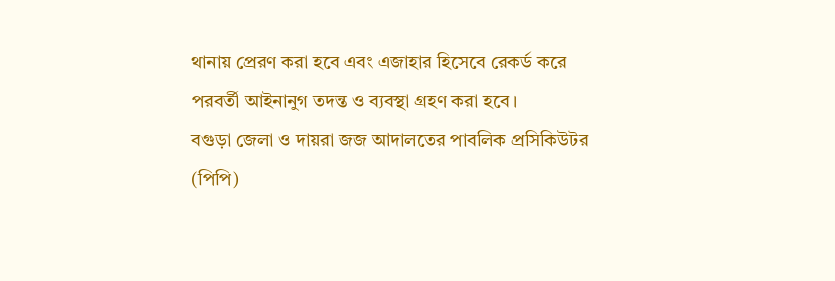থানায় প্রেরণ করা হবে এবং এজাহার হিসেবে রেকর্ড করে পরবর্তী আইনানুগ তদন্ত ও ব্যবস্থা গ্রহণ করা হবে।
বগুড়া জেলা ও দায়রা জজ আদালতের পাবলিক প্রসিকিউটর (পিপি)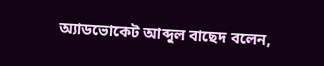অ্যাডভোকেট আব্দুল বাছেদ বলেন,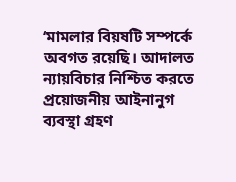‘মামলার বিয়ষটি সম্পর্কে অবগত রয়েছি। আদালত ন্যায়বিচার নিশ্চিত করতে প্রয়োজনীয় আইনানুগ ব্যবস্থা গ্রহণ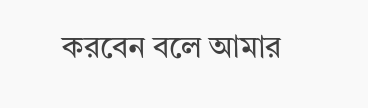করবেন বলে আমার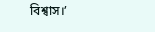বিশ্বাস।’